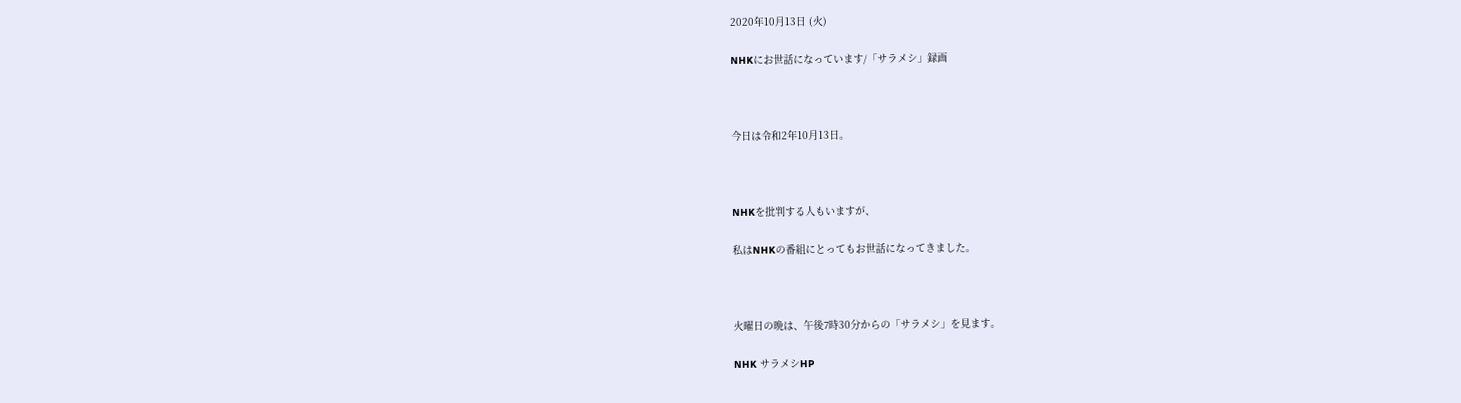2020年10月13日 (火)

NHKにお世話になっています/「サラメシ」録画



今日は令和2年10月13日。



NHKを批判する人もいますが、

私はNHKの番組にとってもお世話になってきました。



火曜日の晩は、午後7時30分からの「サラメシ」を見ます。

NHK サラメシHP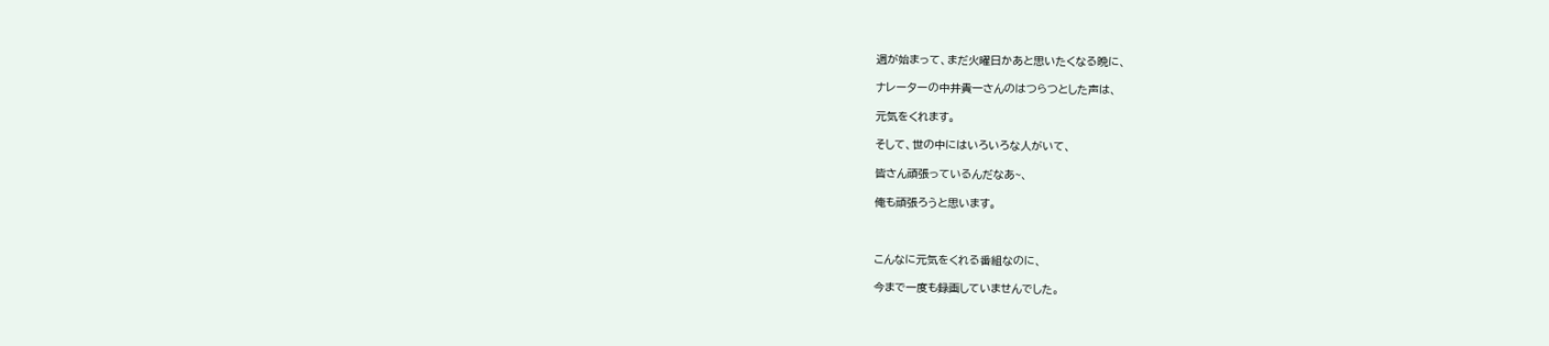週が始まって、まだ火曜日かあと思いたくなる晩に、

ナレーターの中井貴一さんのはつらつとした声は、

元気をくれます。

そして、世の中にはいろいろな人がいて、

皆さん頑張っているんだなあ~、

俺も頑張ろうと思います。



こんなに元気をくれる番組なのに、

今まで一度も録画していませんでした。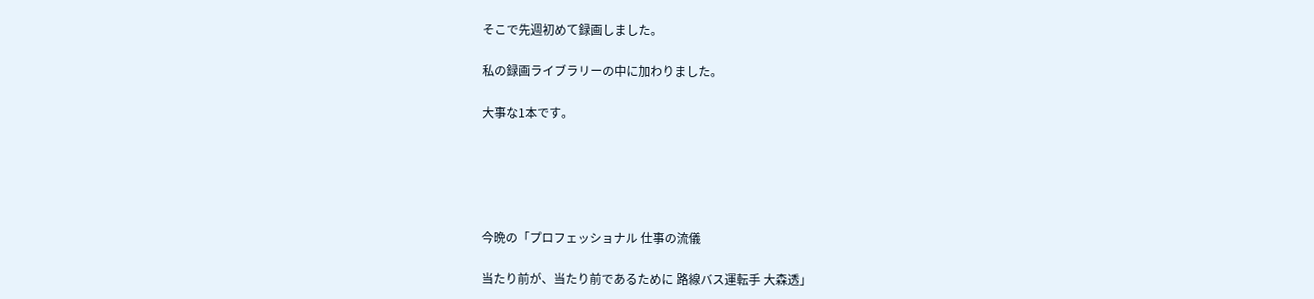そこで先週初めて録画しました。

私の録画ライブラリーの中に加わりました。

大事な1本です。





今晩の「プロフェッショナル 仕事の流儀

当たり前が、当たり前であるために 路線バス運転手 大森透」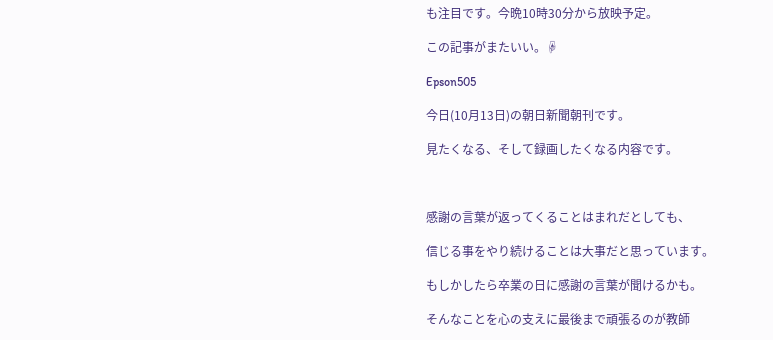も注目です。今晩10時30分から放映予定。

この記事がまたいい。☟

Epson505

今日(10月13日)の朝日新聞朝刊です。

見たくなる、そして録画したくなる内容です。



感謝の言葉が返ってくることはまれだとしても、

信じる事をやり続けることは大事だと思っています。

もしかしたら卒業の日に感謝の言葉が聞けるかも。

そんなことを心の支えに最後まで頑張るのが教師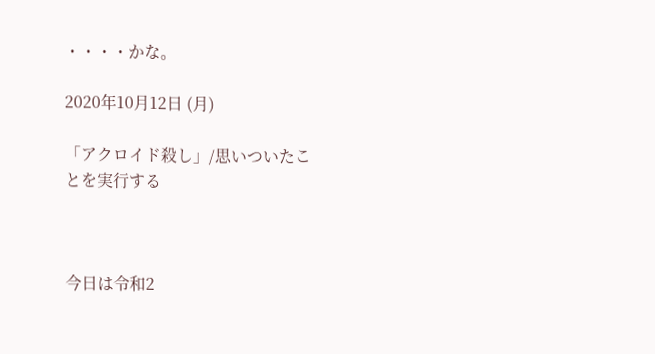・・・・かな。

2020年10月12日 (月)

「アクロイド殺し」/思いついたことを実行する



今日は令和2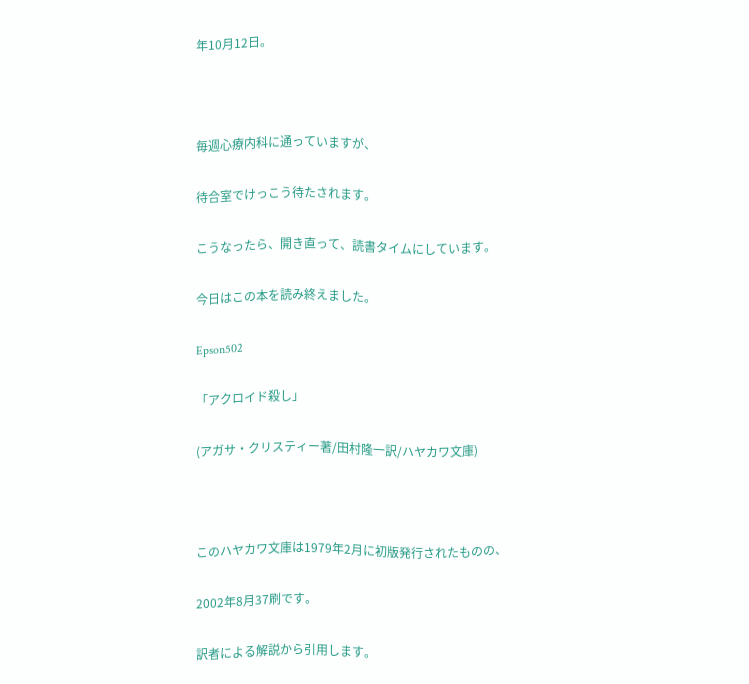年10月12日。



毎週心療内科に通っていますが、

待合室でけっこう待たされます。

こうなったら、開き直って、読書タイムにしています。

今日はこの本を読み終えました。

Epson502

「アクロイド殺し」

(アガサ・クリスティー著/田村隆一訳/ハヤカワ文庫)



このハヤカワ文庫は1979年2月に初版発行されたものの、

2002年8月37刷です。

訳者による解説から引用します。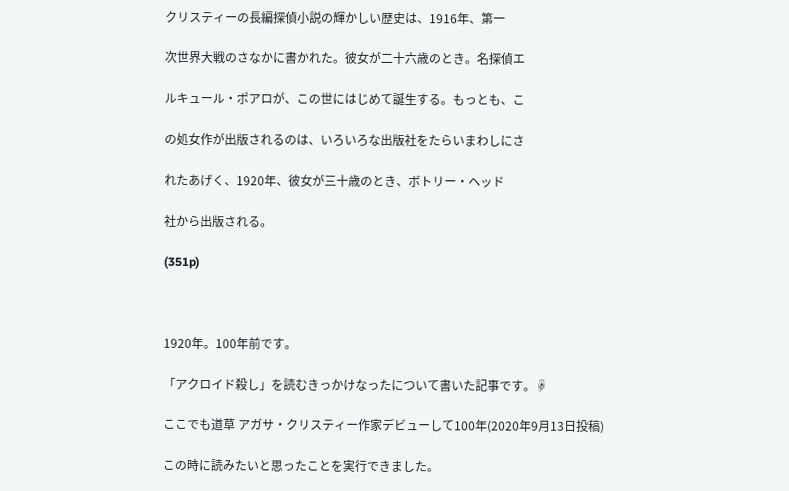クリスティーの長編探偵小説の輝かしい歴史は、1916年、第一

次世界大戦のさなかに書かれた。彼女が二十六歳のとき。名探偵エ

ルキュール・ポアロが、この世にはじめて誕生する。もっとも、こ

の処女作が出版されるのは、いろいろな出版社をたらいまわしにさ

れたあげく、1920年、彼女が三十歳のとき、ボトリー・ヘッド

社から出版される。

(351p)



1920年。100年前です。

「アクロイド殺し」を読むきっかけなったについて書いた記事です。☟

ここでも道草 アガサ・クリスティー作家デビューして100年(2020年9月13日投稿)

この時に読みたいと思ったことを実行できました。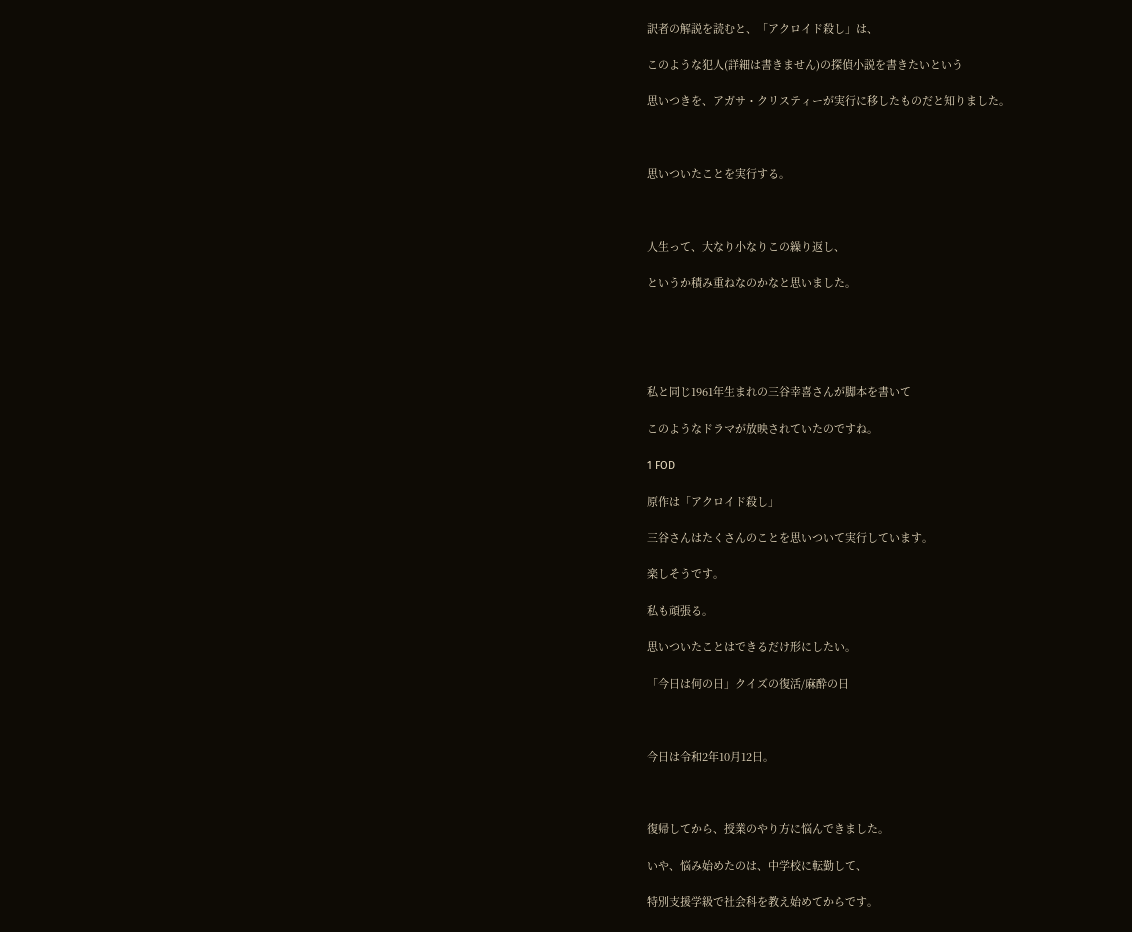訳者の解説を読むと、「アクロイド殺し」は、

このような犯人(詳細は書きません)の探偵小説を書きたいという

思いつきを、アガサ・クリスティーが実行に移したものだと知りました。



思いついたことを実行する。



人生って、大なり小なりこの繰り返し、

というか積み重ねなのかなと思いました。





私と同じ1961年生まれの三谷幸喜さんが脚本を書いて

このようなドラマが放映されていたのですね。

1 FOD

原作は「アクロイド殺し」

三谷さんはたくさんのことを思いついて実行しています。

楽しそうです。

私も頑張る。

思いついたことはできるだけ形にしたい。

「今日は何の日」クイズの復活/麻酔の日



今日は令和2年10月12日。



復帰してから、授業のやり方に悩んできました。

いや、悩み始めたのは、中学校に転勤して、

特別支援学級で社会科を教え始めてからです。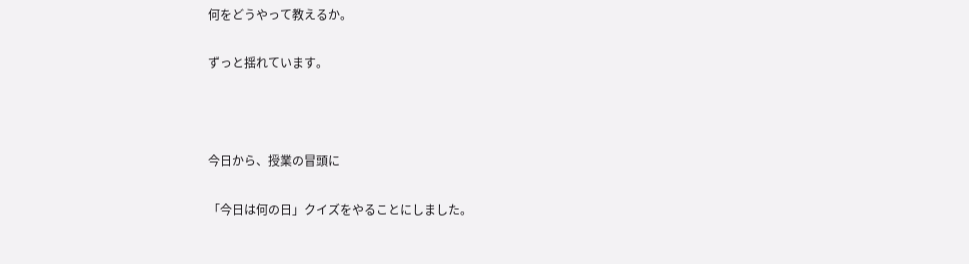何をどうやって教えるか。

ずっと揺れています。



今日から、授業の冒頭に

「今日は何の日」クイズをやることにしました。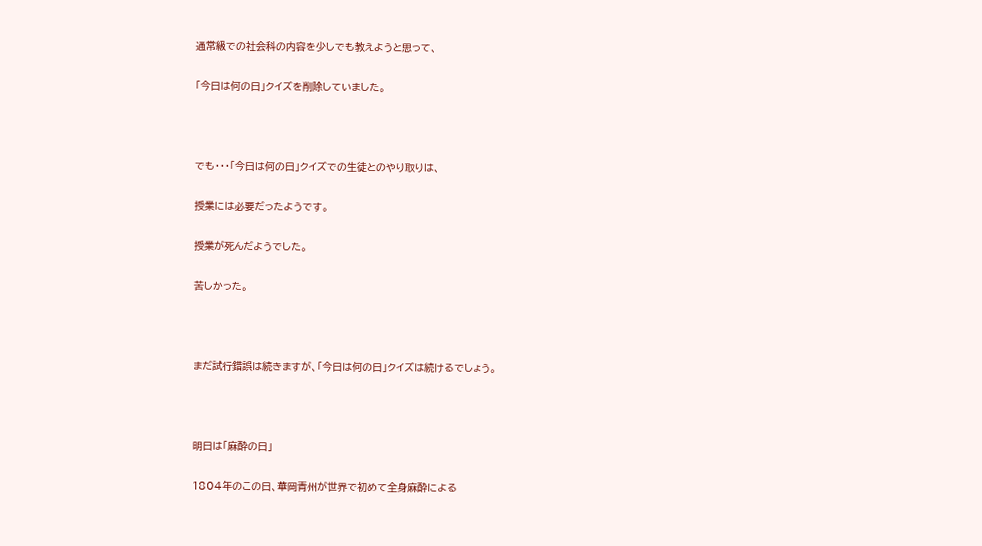通常級での社会科の内容を少しでも教えようと思って、

「今日は何の日」クイズを削除していました。



でも・・・「今日は何の日」クイズでの生徒とのやり取りは、

授業には必要だったようです。

授業が死んだようでした。

苦しかった。



まだ試行錯誤は続きますが、「今日は何の日」クイズは続けるでしょう。



明日は「麻酔の日」

1804年のこの日、華岡青州が世界で初めて全身麻酔による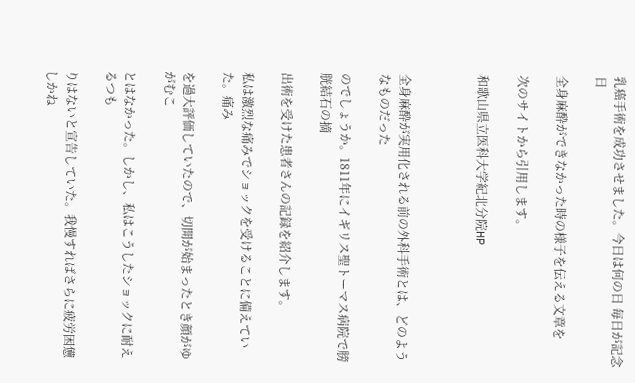乳癌手術を成功させました。今日は何の日 毎日が記念日

全身麻酔ができなかった時の様子を伝える文章を

次のサイトから引用します。

和歌山県立医科大学紀北分院HP



全身麻酔が実用化される前の外科手術とは、どのようなものだった

のでしょうか。1811年にイギリス聖トーマス病院で膀胱結石の摘

出術を受けた患者さんの記録を紹介します。

私は激烈な痛みでショックを受けることに備えていた。痛み

を過大評価していたので、切開が始まったとき顔がゆがむこ

とはなかった。しかし、私はこうしたショックに耐えるつも

りはないと宣告していた。我慢すればさらに疲労困憊しかね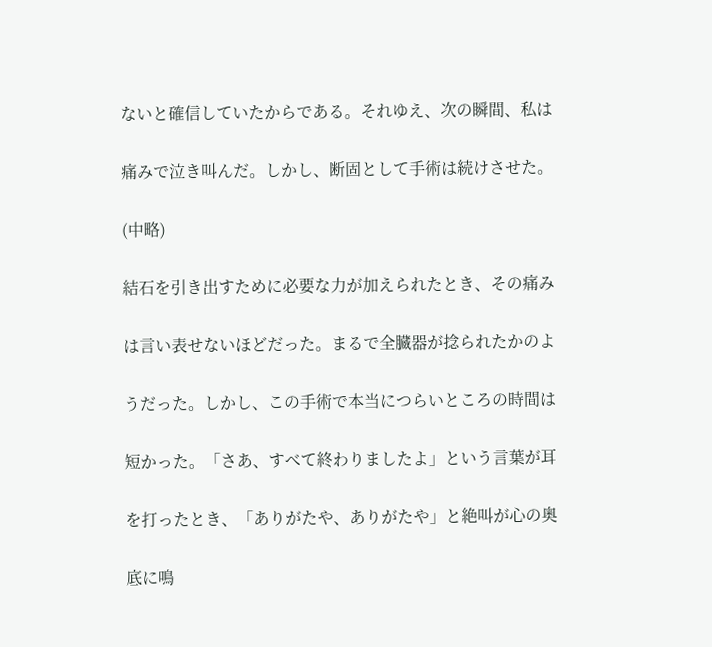ないと確信していたからである。それゆえ、次の瞬間、私は

痛みで泣き叫んだ。しかし、断固として手術は続けさせた。

(中略)

結石を引き出すために必要な力が加えられたとき、その痛み

は言い表せないほどだった。まるで全臓器が捻られたかのよ

うだった。しかし、この手術で本当につらいところの時間は

短かった。「さあ、すべて終わりましたよ」という言葉が耳

を打ったとき、「ありがたや、ありがたや」と絶叫が心の奥

底に鳴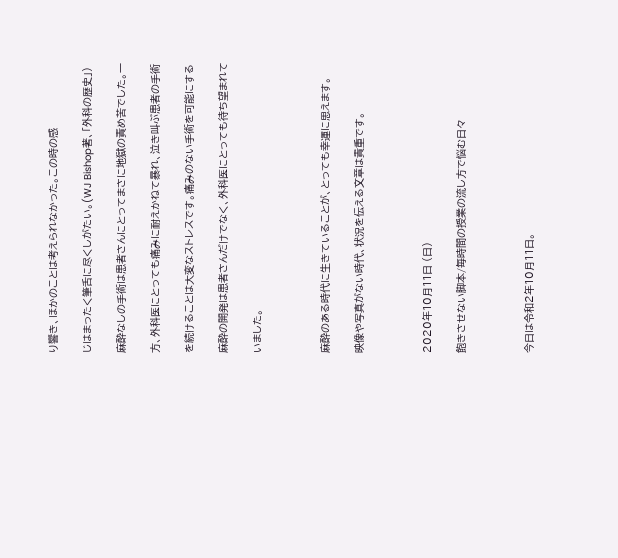り響き、ほかのことは考えられなかった。この時の感

じはまったく筆舌に尽くしがたい。(WJ Bishop著、「外科の歴史」)

麻酔なしの手術は患者さんにとってまさに地獄の責め苦でした。一

方、外科医にとっても痛みに耐えかねて暴れ、泣き叫ぶ患者の手術

を続けることは大変なストレスです。痛みのない手術を可能にする

麻酔の開発は患者さんだけでなく、外科医にとっても待ち望まれて

いました。



麻酔のある時代に生きていることが、とっても幸運に思えます。

映像や写真がない時代、状況を伝える文章は貴重です。



2020年10月11日 (日)

飽きさせない脚本/毎時間の授業の流し方で悩む日々



今日は令和2年10月11日。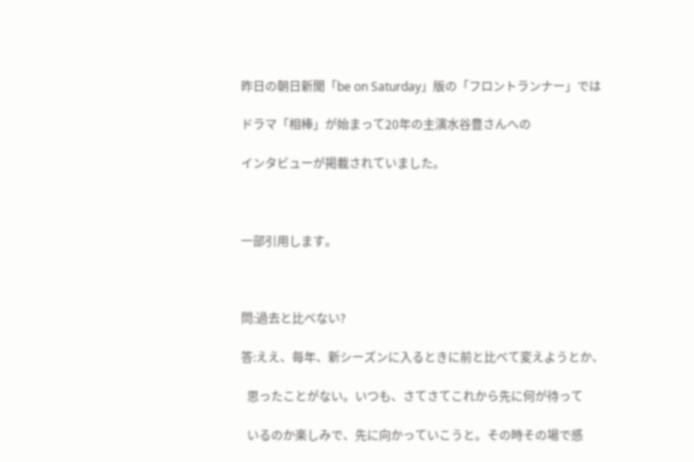昨日の朝日新聞「be on Saturday」版の「フロントランナー」では

ドラマ「相棒」が始まって20年の主演水谷豊さんへの

インタビューが掲載されていました。



一部引用します。



問:過去と比べない?

答:ええ、毎年、新シーズンに入るときに前と比べて変えようとか、

  思ったことがない。いつも、さてさてこれから先に何が待って

  いるのか楽しみで、先に向かっていこうと。その時その場で感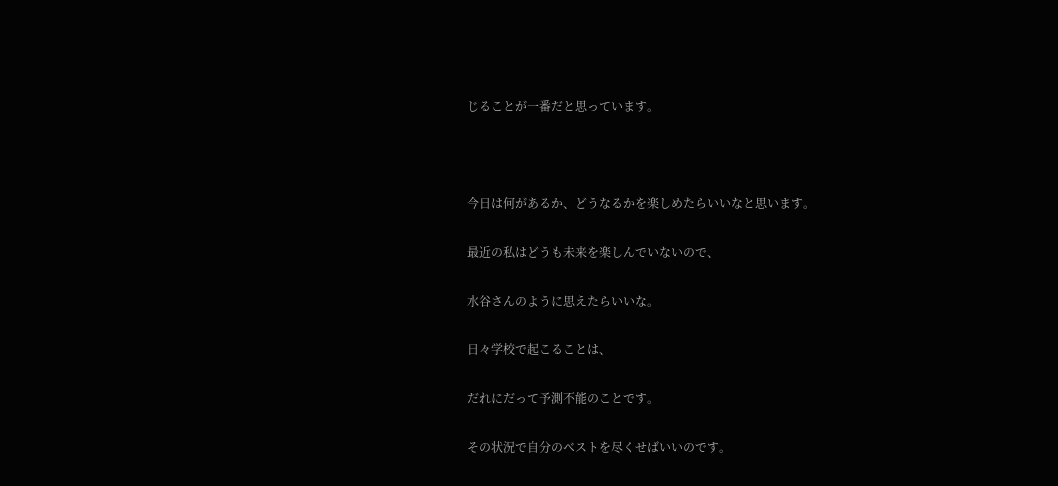じることが一番だと思っています。



今日は何があるか、どうなるかを楽しめたらいいなと思います。

最近の私はどうも未来を楽しんでいないので、

水谷さんのように思えたらいいな。

日々学校で起こることは、

だれにだって予測不能のことです。

その状況で自分のベストを尽くせばいいのです。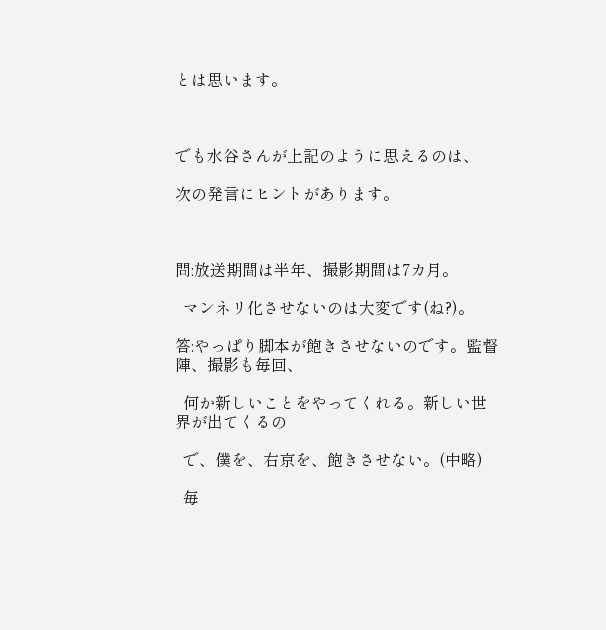とは思います。



でも水谷さんが上記のように思えるのは、

次の発言にヒントがあります。



問:放送期間は半年、撮影期間は7カ月。

  マンネリ化させないのは大変です(ね?)。

答:やっぱり脚本が飽きさせないのです。監督陣、撮影も毎回、

  何か新しいことをやってくれる。新しい世界が出てくるの

  で、僕を、右京を、飽きさせない。(中略)

  毎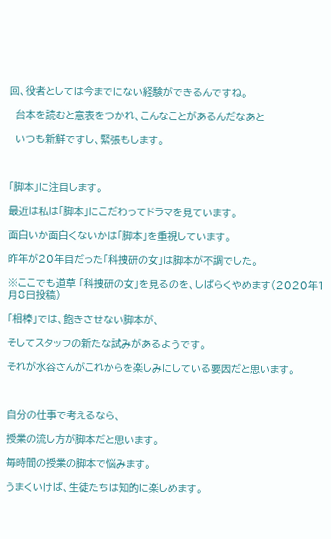回、役者としては今までにない経験ができるんですね。

  台本を読むと意表をつかれ、こんなことがあるんだなあと

  いつも新鮮ですし、緊張もします。



「脚本」に注目します。

最近は私は「脚本」にこだわってドラマを見ています。

面白いか面白くないかは「脚本」を重視しています。

昨年が20年目だった「科捜研の女」は脚本が不調でした。

※ここでも道草 「科捜研の女」を見るのを、しばらくやめます(2020年1月8日投稿)

「相棒」では、飽きさせない脚本が、

そしてスタッフの新たな試みがあるようです。

それが水谷さんがこれからを楽しみにしている要因だと思います。



自分の仕事で考えるなら、

授業の流し方が脚本だと思います。

毎時間の授業の脚本で悩みます。

うまくいけば、生徒たちは知的に楽しめます。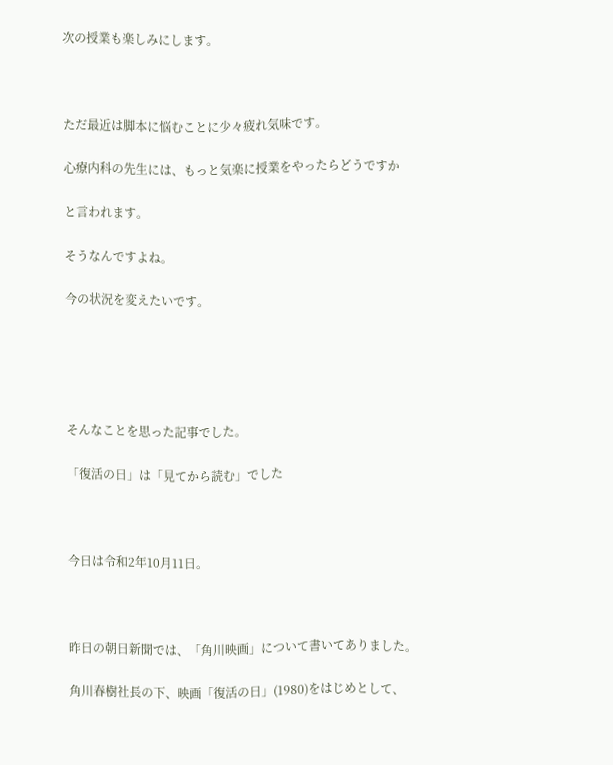次の授業も楽しみにします。



ただ最近は脚本に悩むことに少々疲れ気味です。

心療内科の先生には、もっと気楽に授業をやったらどうですか

と言われます。

そうなんですよね。

今の状況を変えたいです。





そんなことを思った記事でした。

「復活の日」は「見てから読む」でした



今日は令和2年10月11日。



昨日の朝日新聞では、「角川映画」について書いてありました。

角川春樹社長の下、映画「復活の日」(1980)をはじめとして、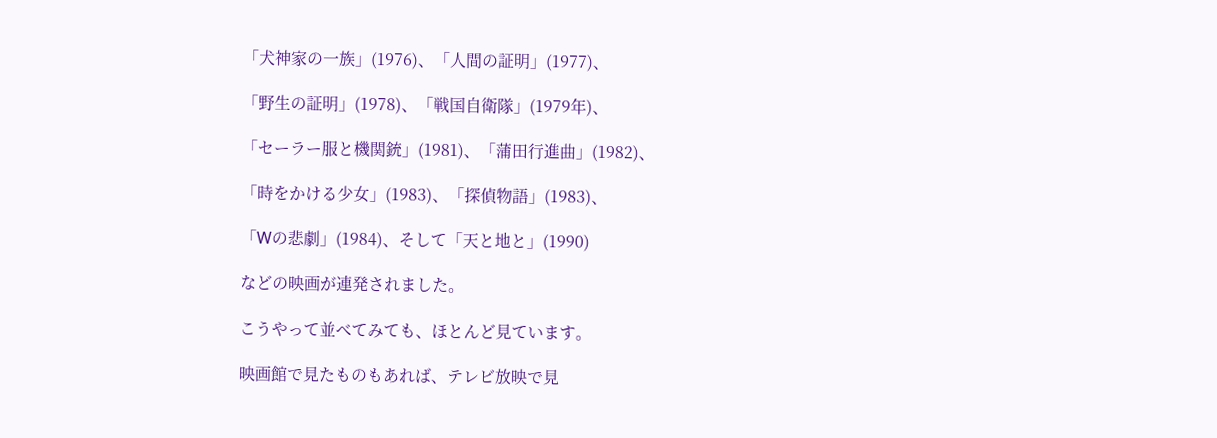「犬神家の一族」(1976)、「人間の証明」(1977)、

「野生の証明」(1978)、「戦国自衛隊」(1979年)、

「セーラー服と機関銃」(1981)、「蒲田行進曲」(1982)、

「時をかける少女」(1983)、「探偵物語」(1983)、

「Wの悲劇」(1984)、そして「天と地と」(1990)

などの映画が連発されました。

こうやって並べてみても、ほとんど見ています。

映画館で見たものもあれば、テレビ放映で見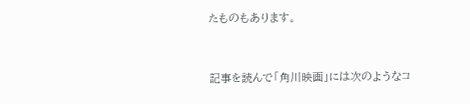たものもあります。



記事を読んで「角川映画」には次のようなコ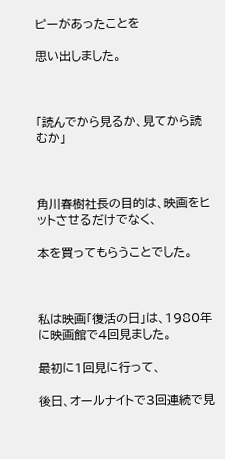ピーがあったことを

思い出しました。



「読んでから見るか、見てから読むか」



角川春樹社長の目的は、映画をヒットさせるだけでなく、

本を買ってもらうことでした。



私は映画「復活の日」は、1980年に映画館で4回見ました。

最初に1回見に行って、

後日、オールナイトで3回連続で見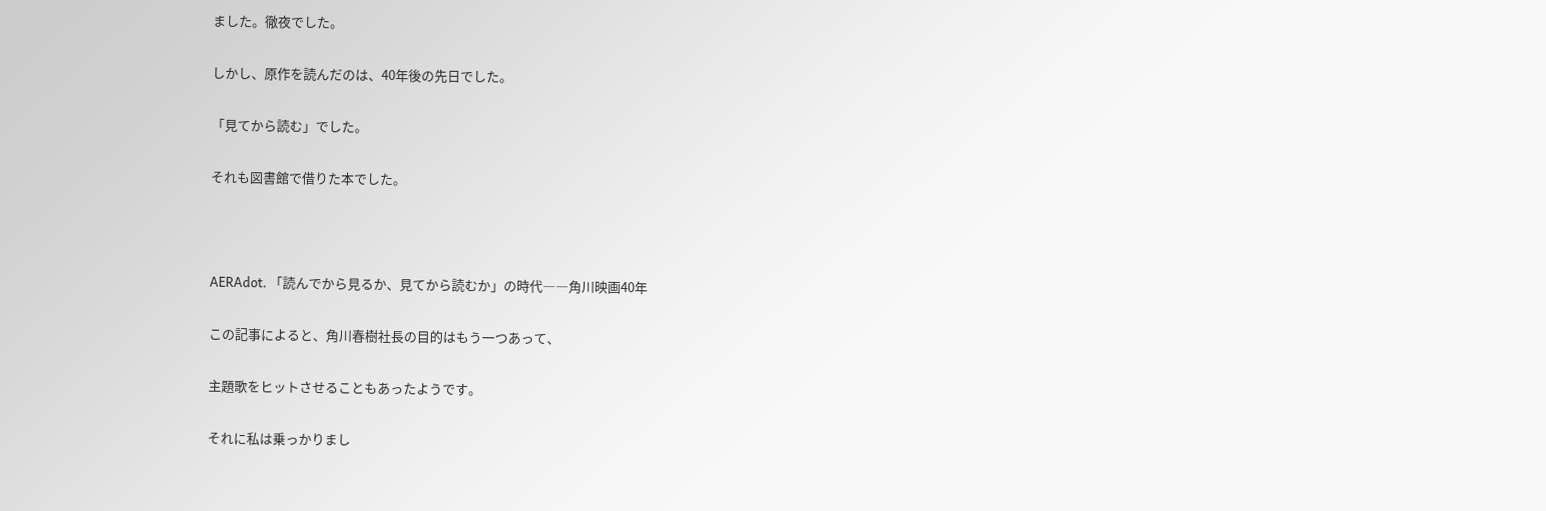ました。徹夜でした。

しかし、原作を読んだのは、40年後の先日でした。

「見てから読む」でした。

それも図書館で借りた本でした。



AERAdot. 「読んでから見るか、見てから読むか」の時代――角川映画40年

この記事によると、角川春樹社長の目的はもう一つあって、

主題歌をヒットさせることもあったようです。

それに私は乗っかりまし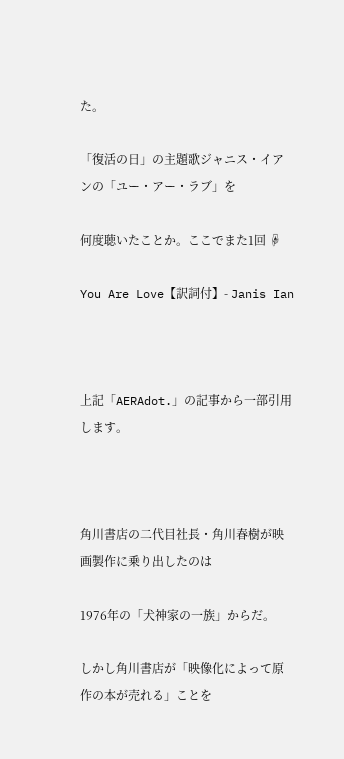た。

「復活の日」の主題歌ジャニス・イアンの「ユー・アー・ラブ」を

何度聴いたことか。ここでまた1回 ☟

You Are Love【訳詞付】- Janis Ian



上記「AERAdot.」の記事から一部引用します。



角川書店の二代目社長・角川春樹が映画製作に乗り出したのは

1976年の「犬神家の一族」からだ。

しかし角川書店が「映像化によって原作の本が売れる」ことを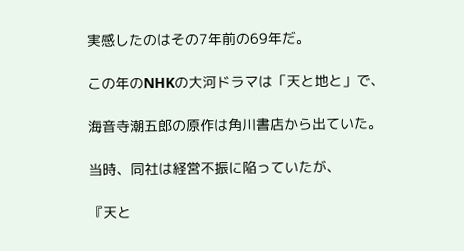実感したのはその7年前の69年だ。

この年のNHKの大河ドラマは「天と地と」で、

海音寺潮五郎の原作は角川書店から出ていた。

当時、同社は経営不振に陥っていたが、

『天と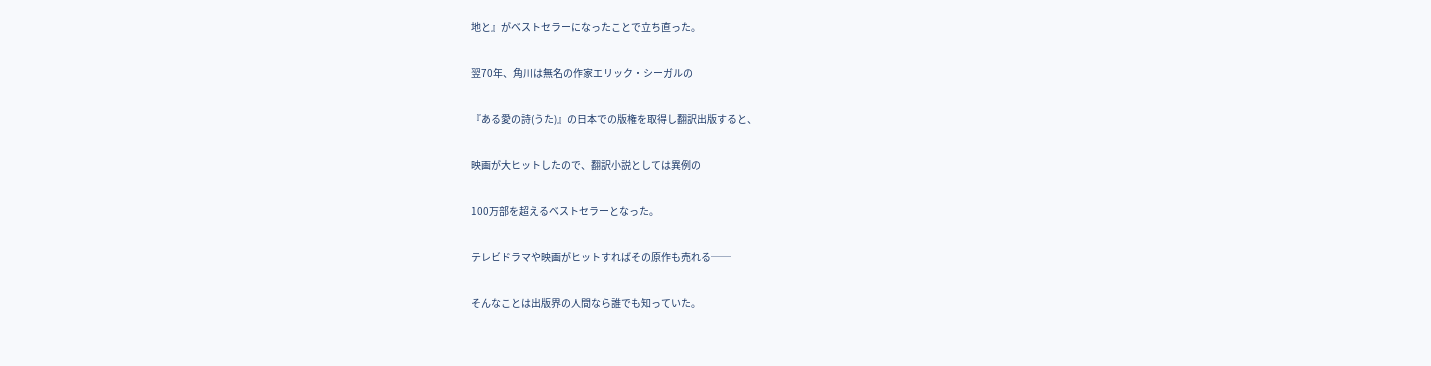地と』がベストセラーになったことで立ち直った。

翌70年、角川は無名の作家エリック・シーガルの

『ある愛の詩(うた)』の日本での版権を取得し翻訳出版すると、

映画が大ヒットしたので、翻訳小説としては異例の

100万部を超えるベストセラーとなった。

テレビドラマや映画がヒットすればその原作も売れる──

そんなことは出版界の人間なら誰でも知っていた。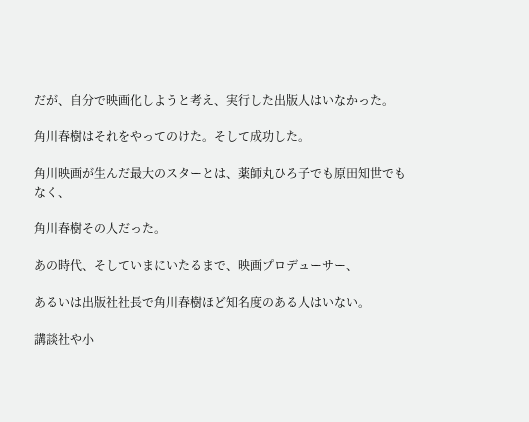だが、自分で映画化しようと考え、実行した出版人はいなかった。

角川春樹はそれをやってのけた。そして成功した。

角川映画が生んだ最大のスターとは、薬師丸ひろ子でも原田知世でもなく、

角川春樹その人だった。

あの時代、そしていまにいたるまで、映画プロデューサー、

あるいは出版社社長で角川春樹ほど知名度のある人はいない。

講談社や小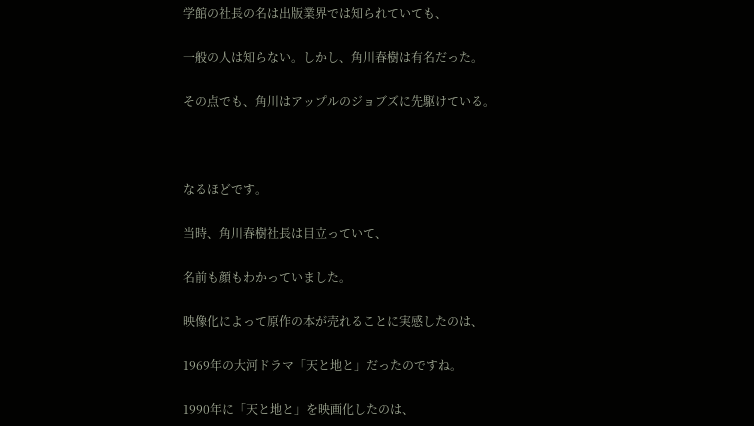学館の社長の名は出版業界では知られていても、

一般の人は知らない。しかし、角川春樹は有名だった。

その点でも、角川はアップルのジョブズに先駆けている。



なるほどです。

当時、角川春樹社長は目立っていて、

名前も顔もわかっていました。

映像化によって原作の本が売れることに実感したのは、

1969年の大河ドラマ「天と地と」だったのですね。

1990年に「天と地と」を映画化したのは、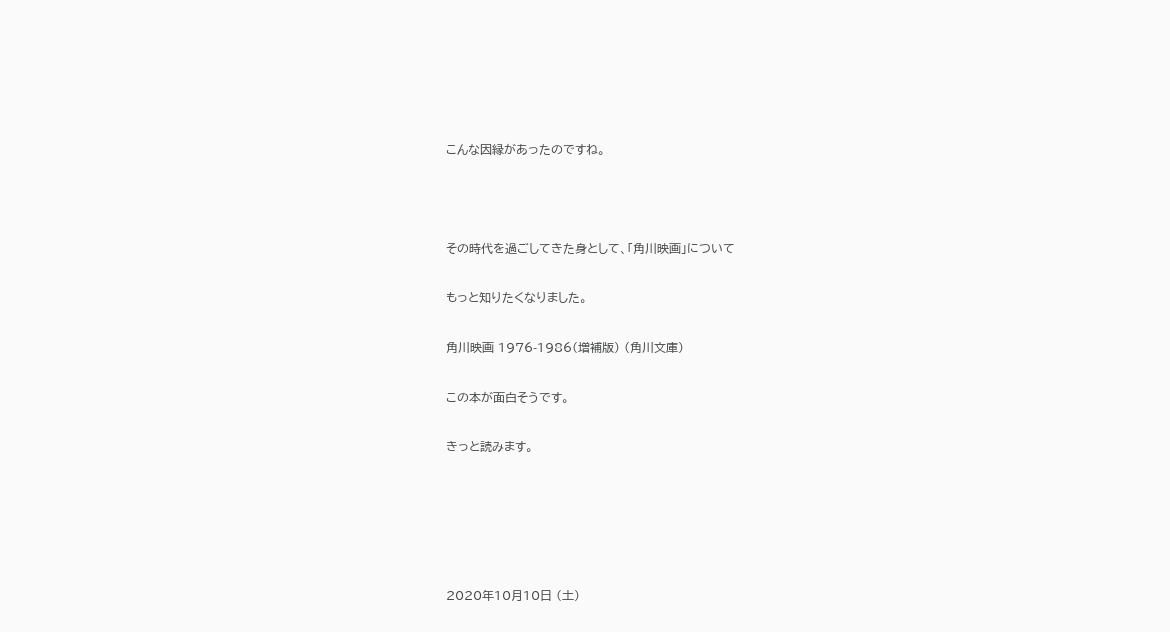こんな因縁があったのですね。



その時代を過ごしてきた身として、「角川映画」について

もっと知りたくなりました。

角川映画 1976-1986(増補版) (角川文庫)

この本が面白そうです。

きっと読みます。





2020年10月10日 (土)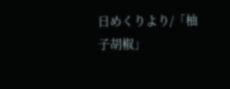日めくりより/「柚子胡椒」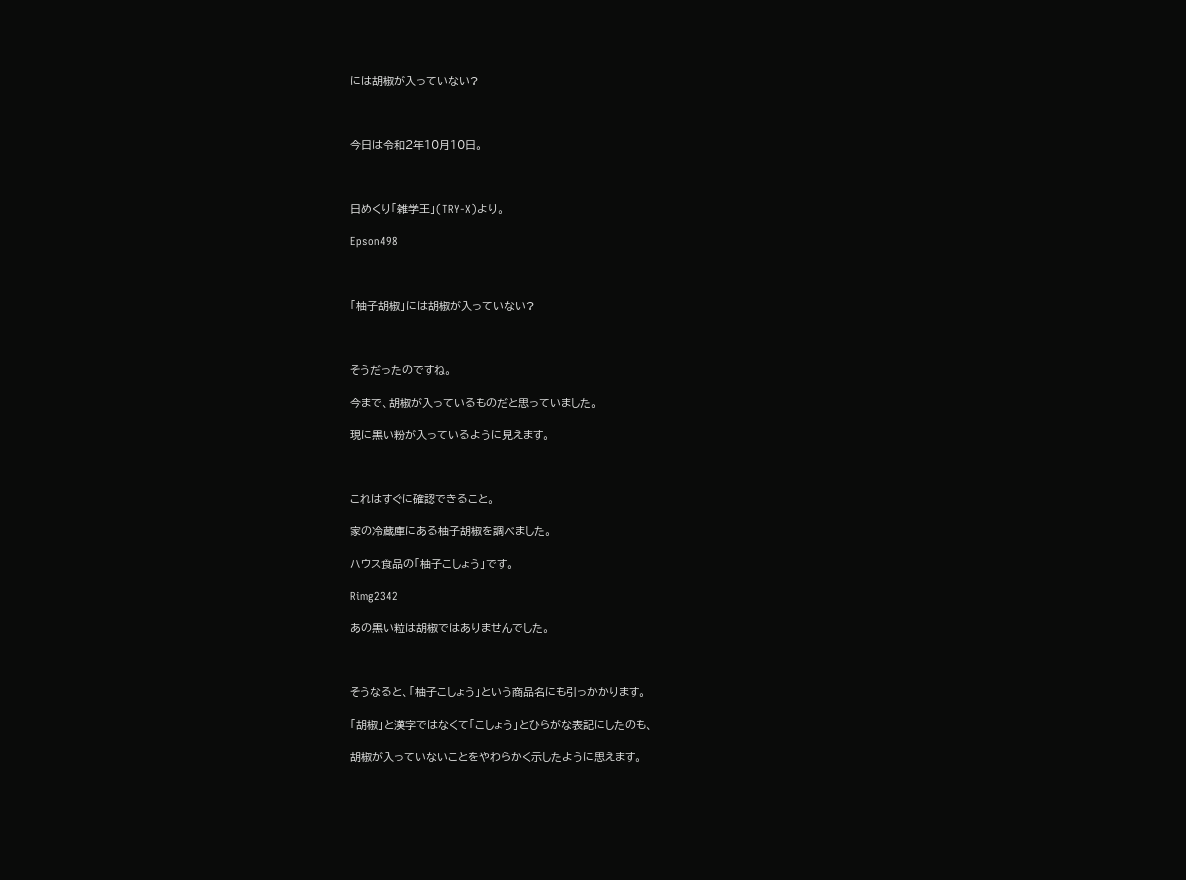には胡椒が入っていない?



今日は令和2年10月10日。



日めくり「雑学王」(TRY-X)より。

Epson498



「柚子胡椒」には胡椒が入っていない?



そうだったのですね。

今まで、胡椒が入っているものだと思っていました。

現に黒い粉が入っているように見えます。



これはすぐに確認できること。

家の冷蔵庫にある柚子胡椒を調べました。

ハウス食品の「柚子こしょう」です。

Rimg2342

あの黒い粒は胡椒ではありませんでした。



そうなると、「柚子こしょう」という商品名にも引っかかります。

「胡椒」と漢字ではなくて「こしょう」とひらがな表記にしたのも、

胡椒が入っていないことをやわらかく示したように思えます。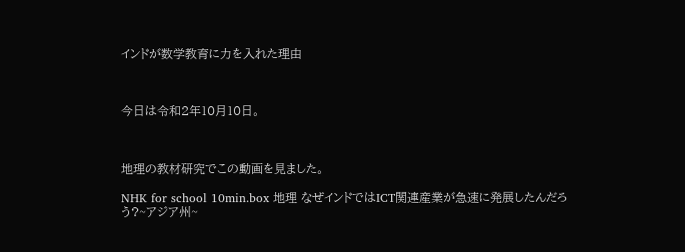インドが数学教育に力を入れた理由



今日は令和2年10月10日。



地理の教材研究でこの動画を見ました。

NHK for school 10min.box 地理 なぜインドではICT関連産業が急速に発展したんだろう?~アジア州~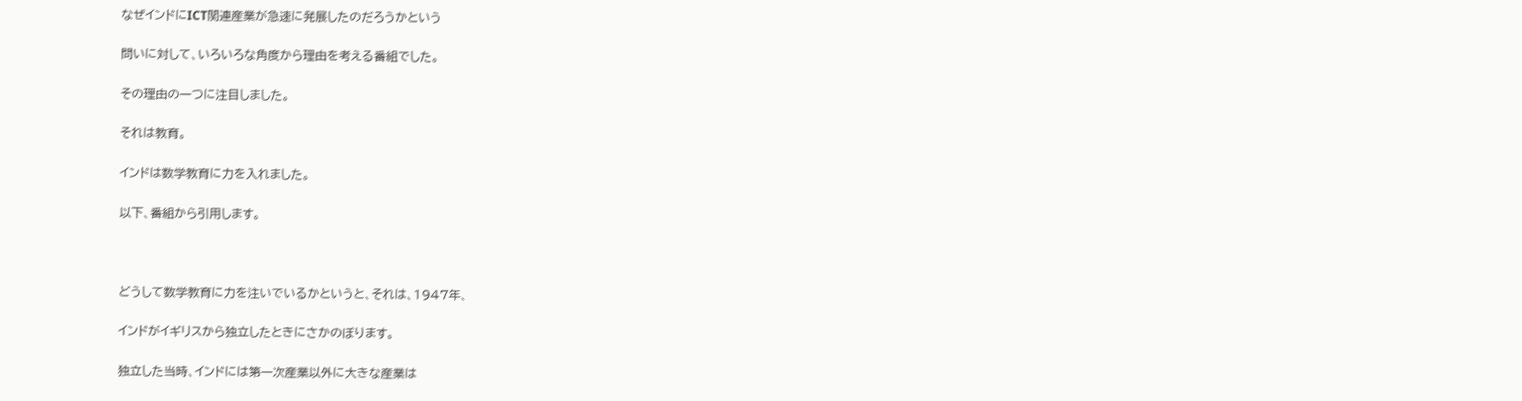なぜインドにICT関連産業が急速に発展したのだろうかという

問いに対して、いろいろな角度から理由を考える番組でした。

その理由の一つに注目しました。

それは教育。

インドは数学教育に力を入れました。

以下、番組から引用します。



どうして数学教育に力を注いでいるかというと、それは、1947年、

インドがイギリスから独立したときにさかのぼります。

独立した当時、インドには第一次産業以外に大きな産業は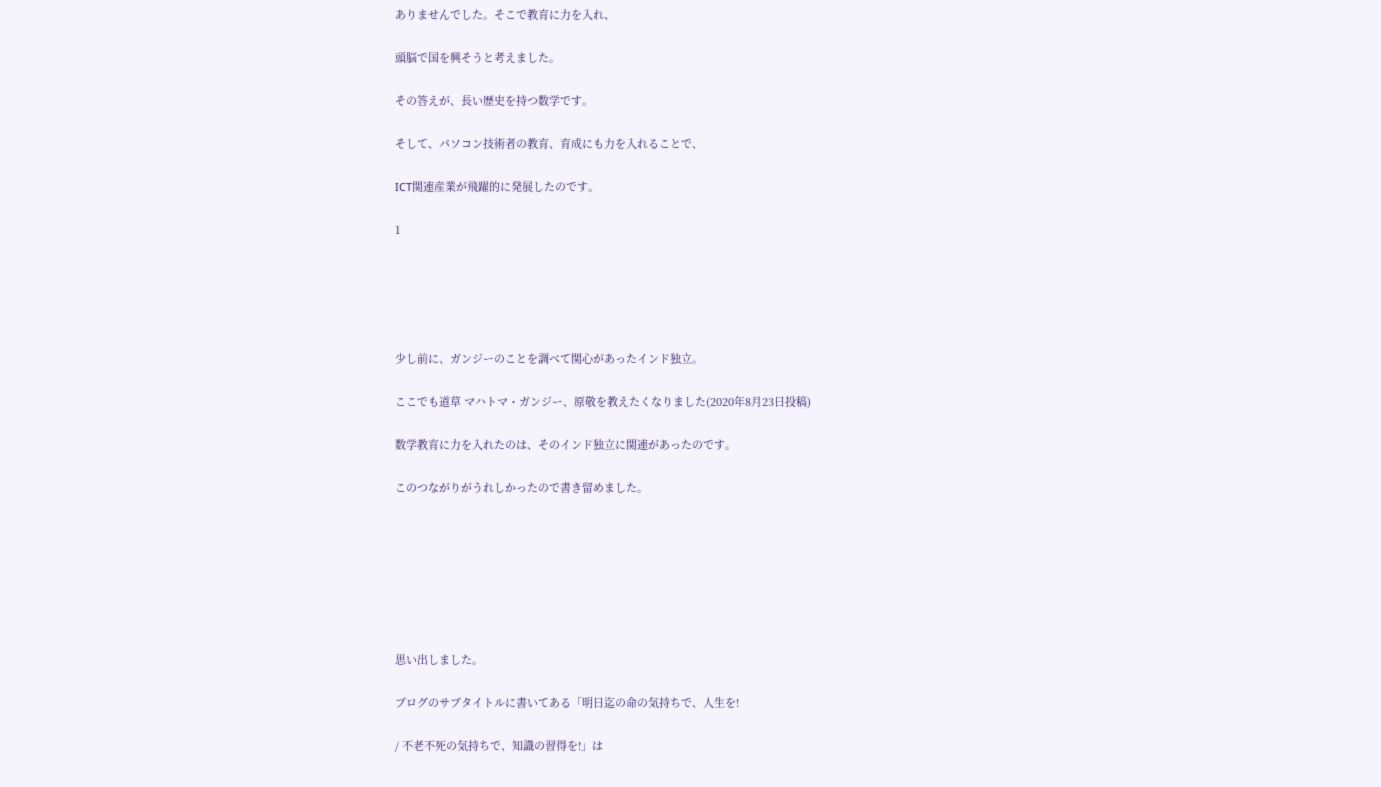ありませんでした。そこで教育に力を入れ、

頭脳で国を興そうと考えました。

その答えが、長い歴史を持つ数学です。

そして、パソコン技術者の教育、育成にも力を入れることで、

ICT関連産業が飛躍的に発展したのです。

1





少し前に、ガンジーのことを調べて関心があったインド独立。

ここでも道草 マハトマ・ガンジー、原敬を教えたくなりました(2020年8月23日投稿)

数学教育に力を入れたのは、そのインド独立に関連があったのです。

このつながりがうれしかったので書き留めました。







思い出しました。

ブログのサブタイトルに書いてある「明日迄の命の気持ちで、人生を!

/ 不老不死の気持ちで、知識の習得を!」は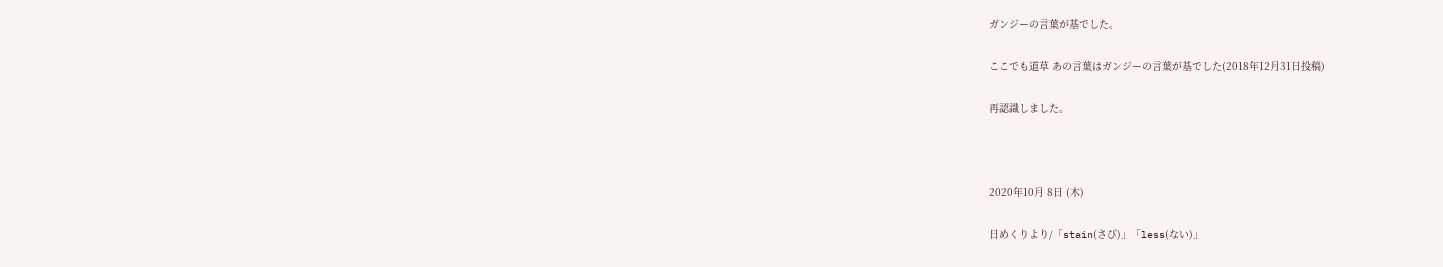ガンジーの言葉が基でした。

ここでも道草 あの言葉はガンジーの言葉が基でした(2018年12月31日投稿)

再認識しました。



2020年10月 8日 (木)

日めくりより/「stain(さび)」「less(ない)」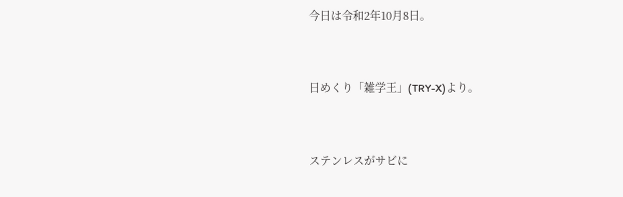今日は令和2年10月8日。



日めくり「雑学王」(TRY-X)より。



ステンレスがサビに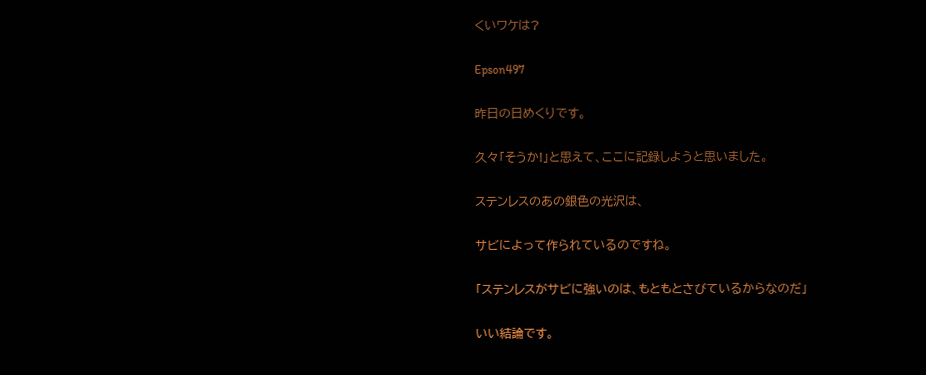くいワケは?

Epson497

昨日の日めくりです。

久々「そうか!」と思えて、ここに記録しようと思いました。

ステンレスのあの銀色の光沢は、

サビによって作られているのですね。

「ステンレスがサビに強いのは、もともとさびているからなのだ」

いい結論です。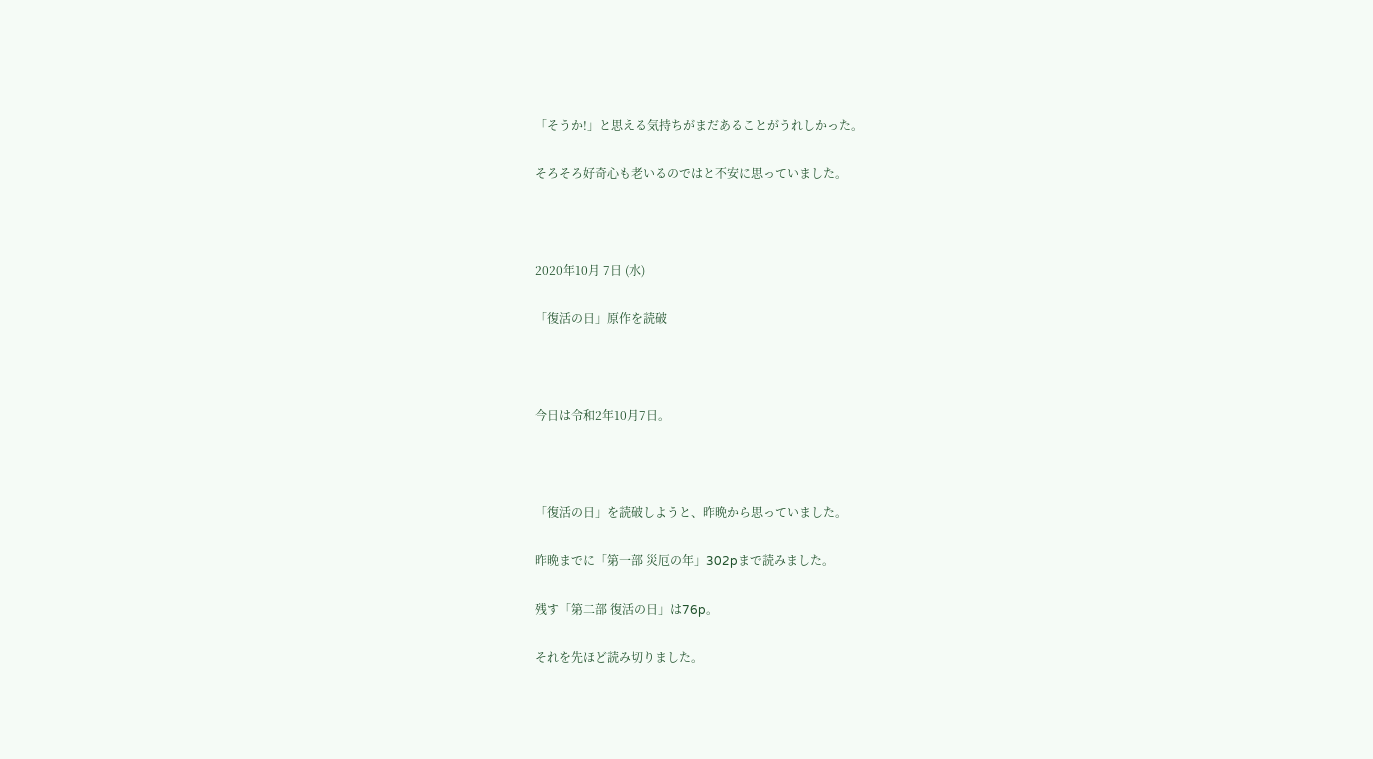「そうか!」と思える気持ちがまだあることがうれしかった。

そろそろ好奇心も老いるのではと不安に思っていました。



2020年10月 7日 (水)

「復活の日」原作を読破



今日は令和2年10月7日。



「復活の日」を読破しようと、昨晩から思っていました。

昨晩までに「第一部 災厄の年」302pまで読みました。

残す「第二部 復活の日」は76p。

それを先ほど読み切りました。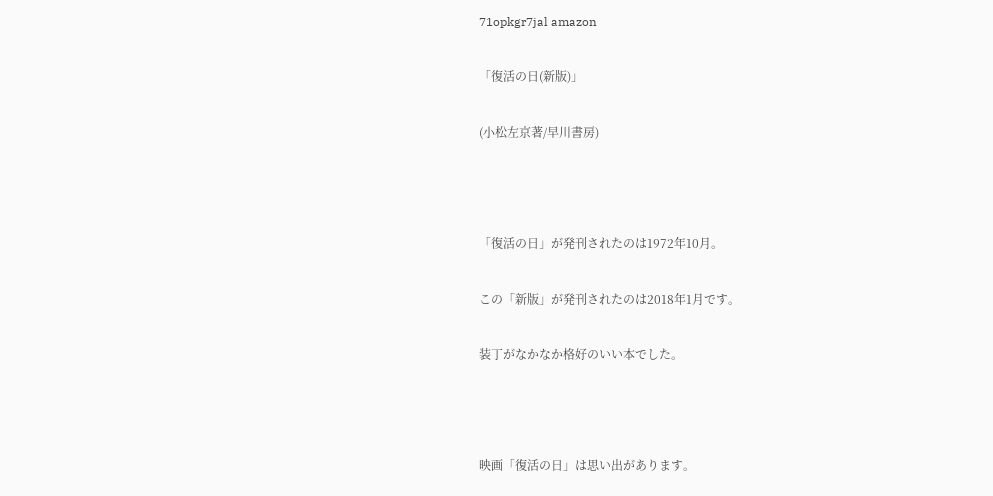71opkgr7jal amazon

「復活の日(新版)」

(小松左京著/早川書房)



「復活の日」が発刊されたのは1972年10月。

この「新版」が発刊されたのは2018年1月です。

装丁がなかなか格好のいい本でした。



映画「復活の日」は思い出があります。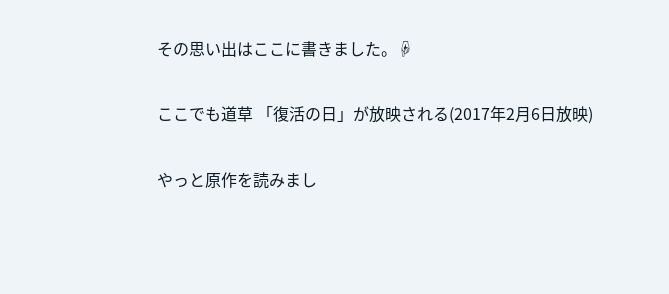その思い出はここに書きました。☟

ここでも道草 「復活の日」が放映される(2017年2月6日放映)

やっと原作を読みまし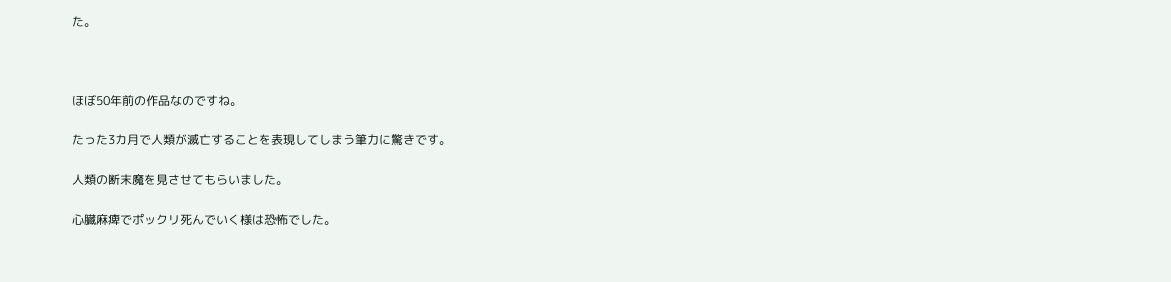た。



ほぼ50年前の作品なのですね。

たった3カ月で人類が滅亡することを表現してしまう筆力に驚きです。

人類の断末魔を見させてもらいました。

心臓麻痺でポックリ死んでいく様は恐怖でした。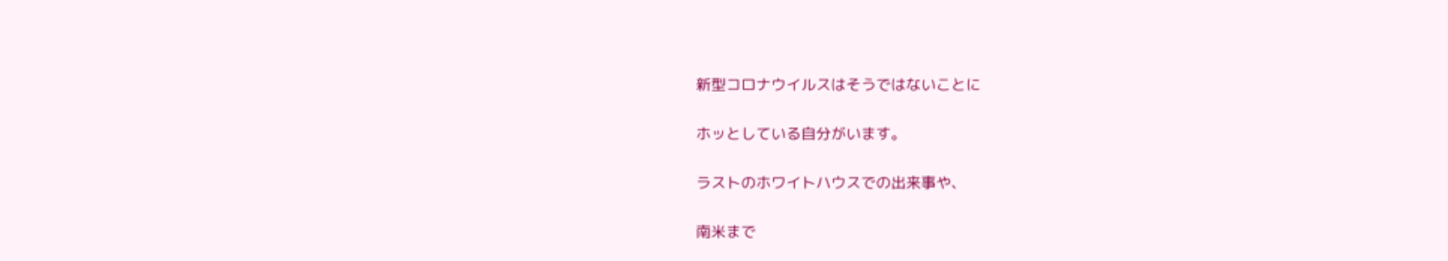新型コロナウイルスはそうではないことに

ホッとしている自分がいます。

ラストのホワイトハウスでの出来事や、

南米まで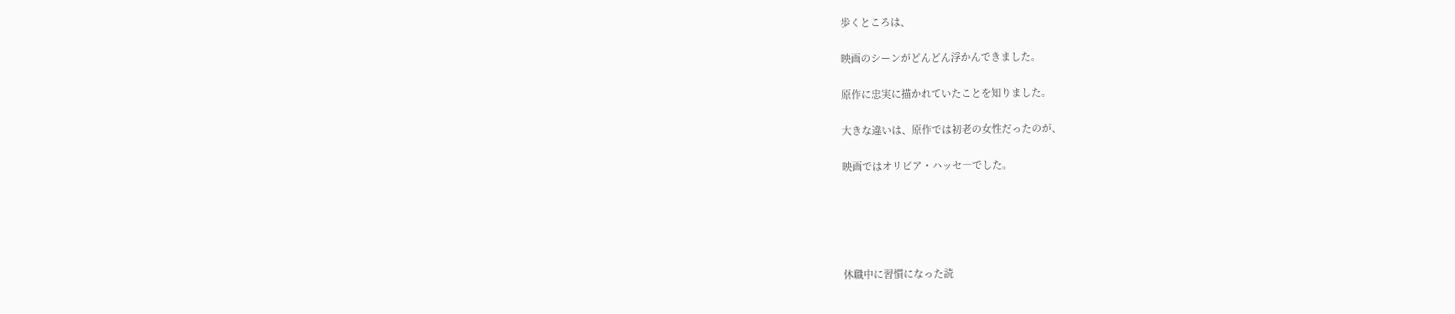歩くところは、

映画のシーンがどんどん浮かんできました。

原作に忠実に描かれていたことを知りました。

大きな違いは、原作では初老の女性だったのが、

映画ではオリビア・ハッセ―でした。





休職中に習慣になった読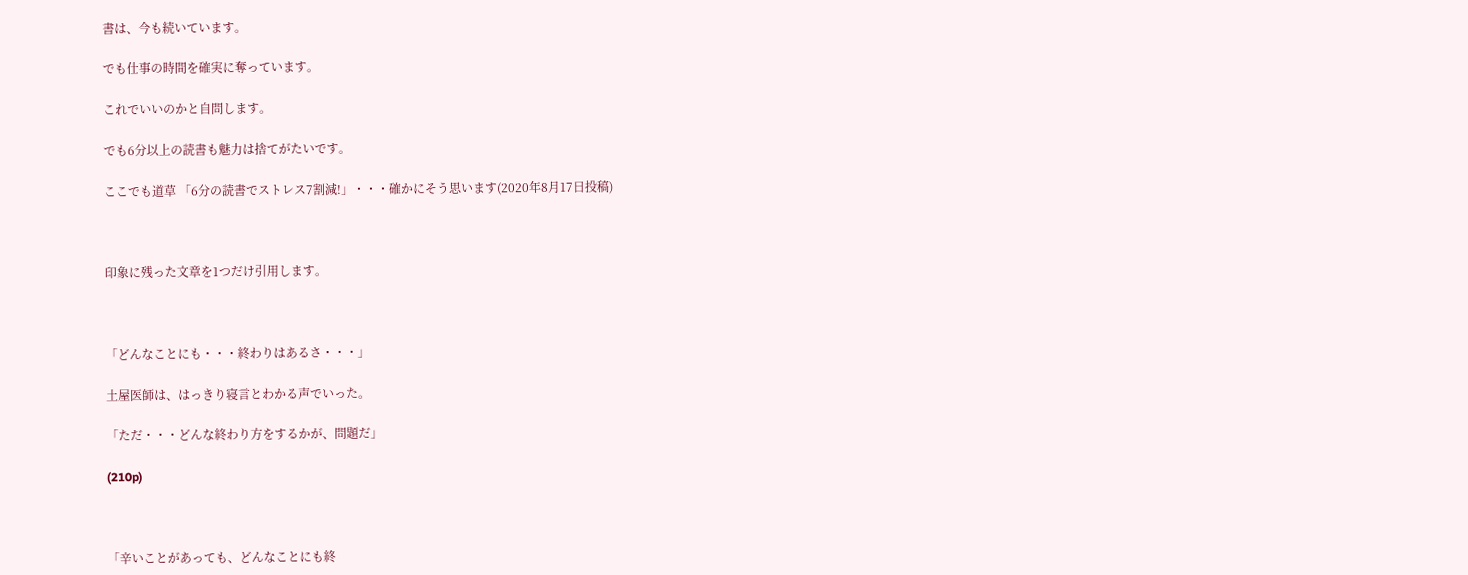書は、今も続いています。

でも仕事の時間を確実に奪っています。

これでいいのかと自問します。

でも6分以上の読書も魅力は捨てがたいです。

ここでも道草 「6分の読書でストレス7割減!」・・・確かにそう思います(2020年8月17日投稿)



印象に残った文章を1つだけ引用します。



「どんなことにも・・・終わりはあるさ・・・」

土屋医師は、はっきり寝言とわかる声でいった。

「ただ・・・どんな終わり方をするかが、問題だ」

(210p)



「辛いことがあっても、どんなことにも終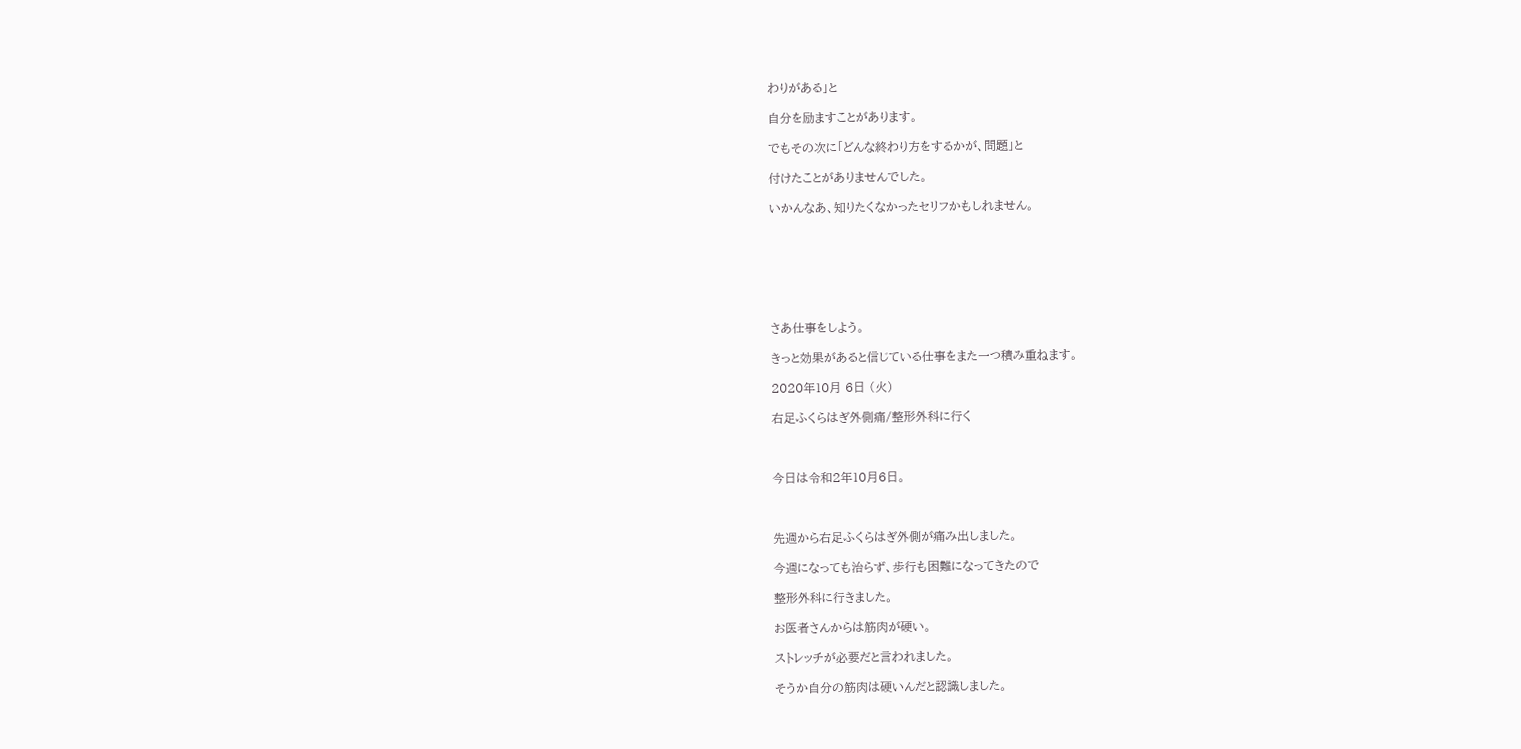わりがある」と

自分を励ますことがあります。

でもその次に「どんな終わり方をするかが、問題」と

付けたことがありませんでした。

いかんなあ、知りたくなかったセリフかもしれません。







さあ仕事をしよう。

きっと効果があると信じている仕事をまた一つ積み重ねます。

2020年10月 6日 (火)

右足ふくらはぎ外側痛/整形外科に行く



今日は令和2年10月6日。



先週から右足ふくらはぎ外側が痛み出しました。

今週になっても治らず、歩行も困難になってきたので

整形外科に行きました。

お医者さんからは筋肉が硬い。

ストレッチが必要だと言われました。

そうか自分の筋肉は硬いんだと認識しました。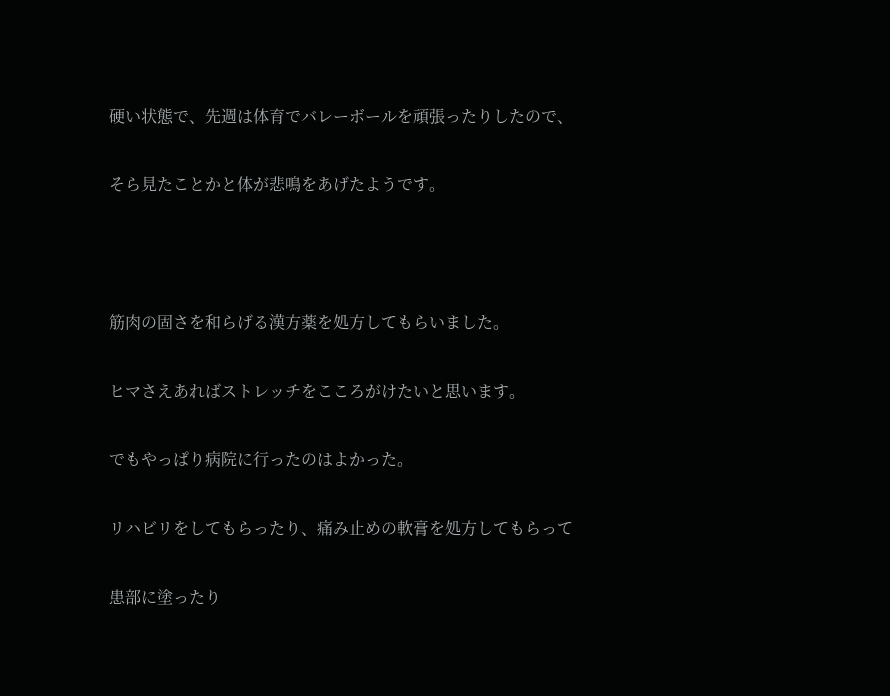硬い状態で、先週は体育でバレーボールを頑張ったりしたので、

そら見たことかと体が悲鳴をあげたようです。



筋肉の固さを和らげる漢方薬を処方してもらいました。

ヒマさえあればストレッチをこころがけたいと思います。

でもやっぱり病院に行ったのはよかった。

リハビリをしてもらったり、痛み止めの軟膏を処方してもらって

患部に塗ったり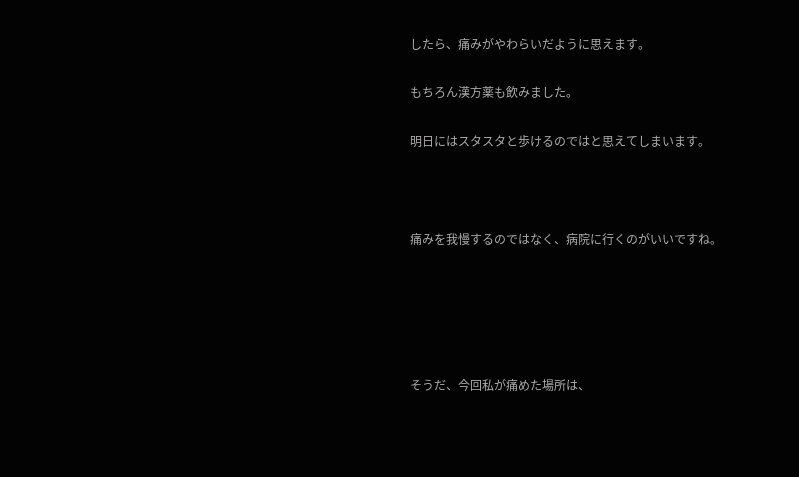したら、痛みがやわらいだように思えます。

もちろん漢方薬も飲みました。

明日にはスタスタと歩けるのではと思えてしまいます。



痛みを我慢するのではなく、病院に行くのがいいですね。





そうだ、今回私が痛めた場所は、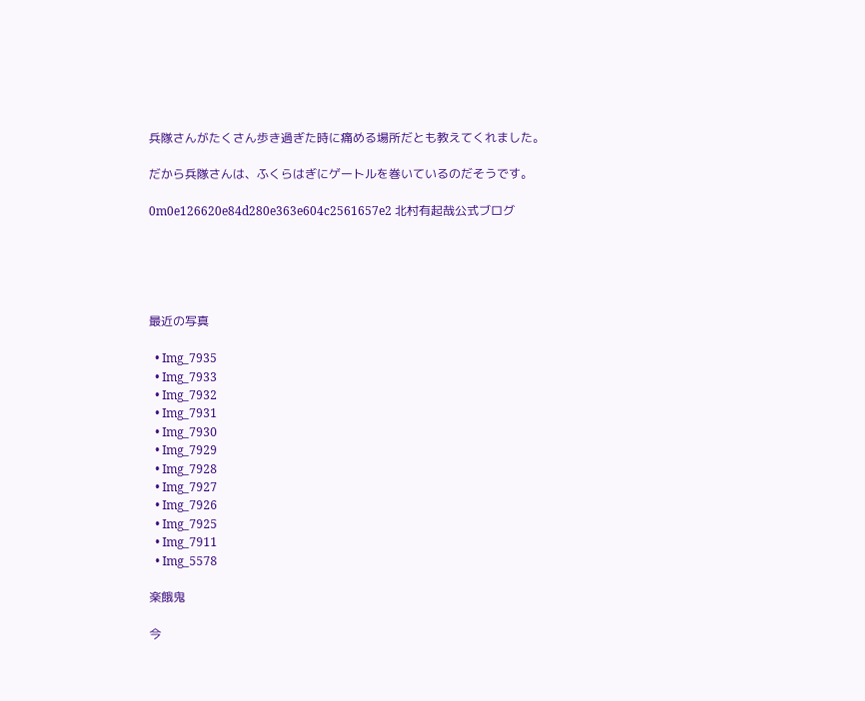兵隊さんがたくさん歩き過ぎた時に痛める場所だとも教えてくれました。

だから兵隊さんは、ふくらはぎにゲートルを巻いているのだそうです。

0m0e126620e84d280e363e604c2561657e2 北村有起哉公式ブログ





最近の写真

  • Img_7935
  • Img_7933
  • Img_7932
  • Img_7931
  • Img_7930
  • Img_7929
  • Img_7928
  • Img_7927
  • Img_7926
  • Img_7925
  • Img_7911
  • Img_5578

楽餓鬼

今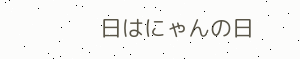日はにゃんの日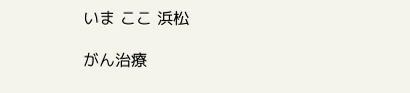いま ここ 浜松

がん治療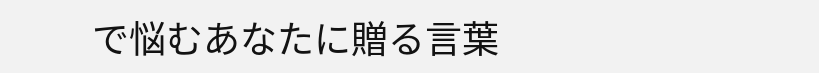で悩むあなたに贈る言葉